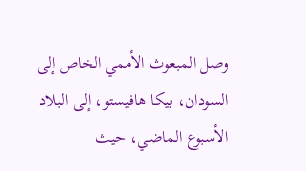وصل المبعوث الأممي الخاص إلى السودان، بيكا هافيستو، إلى البلاد الأسبوع الماضي، حيث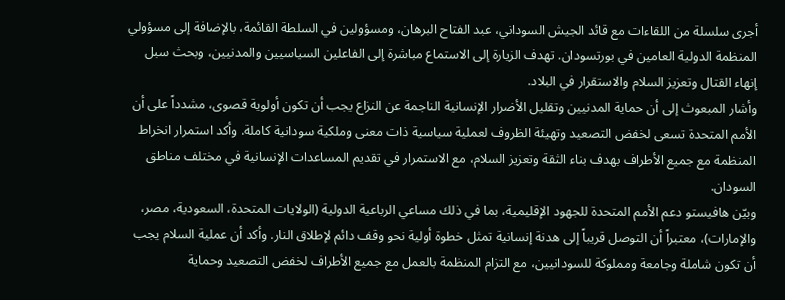أجرى سلسلة من اللقاءات مع قائد الجيش السوداني، عبد الفتاح البرهان، ومسؤولين في السلطة القائمة، بالإضافة إلى مسؤولي المنظمة الدولية العامين في بورتسودان. تهدف الزيارة إلى الاستماع مباشرة إلى الفاعلين السياسيين والمدنيين، وبحث سبل إنهاء القتال وتعزيز السلام والاستقرار في البلاد.
وأشار المبعوث إلى أن حماية المدنيين وتقليل الأضرار الإنسانية الناجمة عن النزاع يجب أن تكون أولوية قصوى، مشدداً على أن الأمم المتحدة تسعى لخفض التصعيد وتهيئة الظروف لعملية سياسية ذات معنى وملكية سودانية كاملة. وأكد استمرار انخراط المنظمة مع جميع الأطراف بهدف بناء الثقة وتعزيز السلام، مع الاستمرار في تقديم المساعدات الإنسانية في مختلف مناطق السودان.
وبيّن هافيستو دعم الأمم المتحدة للجهود الإقليمية، بما في ذلك مساعي الرباعية الدولية (الولايات المتحدة، السعودية، مصر، والإمارات)، معتبراً أن التوصل قريباً إلى هدنة إنسانية تمثل خطوة أولية نحو وقف دائم لإطلاق النار. وأكد أن عملية السلام يجب أن تكون شاملة وجامعة ومملوكة للسودانيين، مع التزام المنظمة بالعمل مع جميع الأطراف لخفض التصعيد وحماية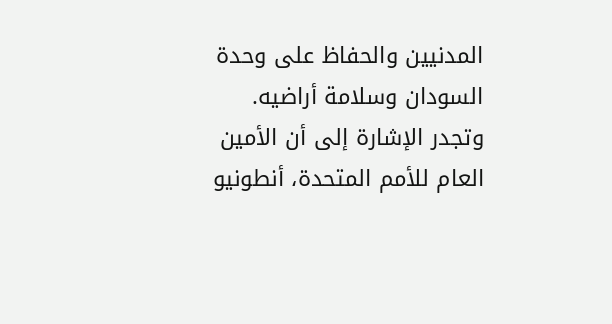المدنيين والحفاظ على وحدة السودان وسلامة أراضيه.
وتجدر الإشارة إلى أن الأمين العام للأمم المتحدة، أنطونيو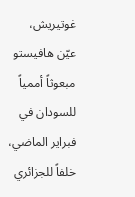غوتيريش، عيّن هافيستو مبعوثاً أممياً للسودان في فبراير الماضي، خلفاً للجزائري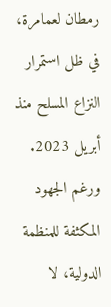رمطان لعمامرة، في ظل استمرار النزاع المسلح منذ أبريل 2023. ورغم الجهود المكثفة للمنظمة الدولية، لا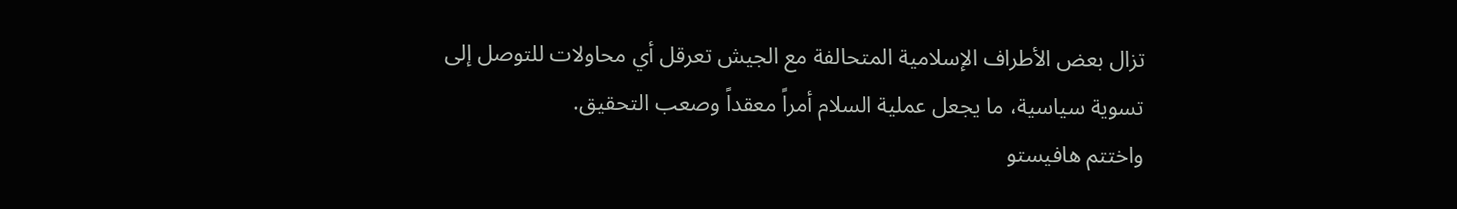تزال بعض الأطراف الإسلامية المتحالفة مع الجيش تعرقل أي محاولات للتوصل إلى تسوية سياسية، ما يجعل عملية السلام أمراً معقداً وصعب التحقيق.
واختتم هافيستو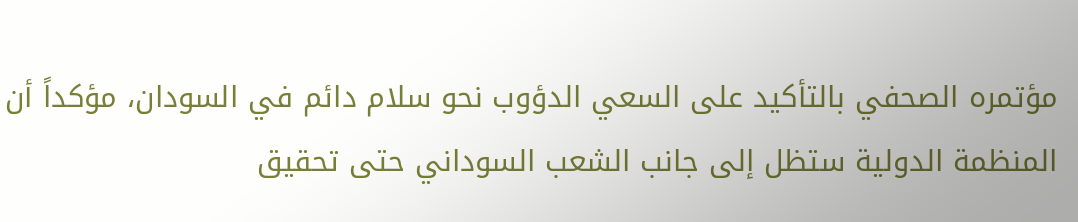مؤتمره الصحفي بالتأكيد على السعي الدؤوب نحو سلام دائم في السودان، مؤكداً أن المنظمة الدولية ستظل إلى جانب الشعب السوداني حتى تحقيق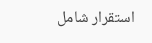استقرار شامل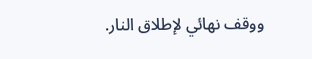ووقف نهائي لإطلاق النار.